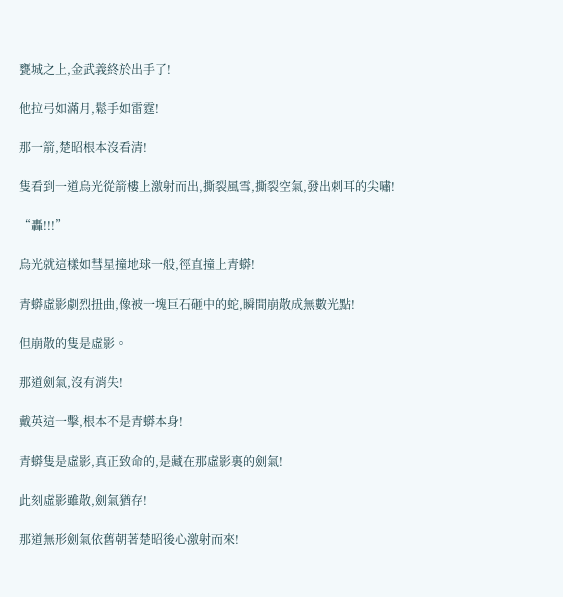甕城之上,金武義終於出手了!

他拉弓如滿月,鬆手如雷霆!

那一箭,楚昭根本沒看清!

隻看到一道烏光從箭樓上激射而出,撕裂風雪,撕裂空氣,發出刺耳的尖嘯!

“轟!!!”

烏光就這樣如彗星撞地球一般,徑直撞上青蟒!

青蟒虛影劇烈扭曲,像被一塊巨石砸中的蛇,瞬間崩散成無數光點!

但崩散的隻是虛影。

那道劍氣,沒有消失!

戴英這一擊,根本不是青蟒本身!

青蟒隻是虛影,真正致命的,是藏在那虛影裏的劍氣!

此刻虛影雖散,劍氣猶存!

那道無形劍氣依舊朝著楚昭後心激射而來!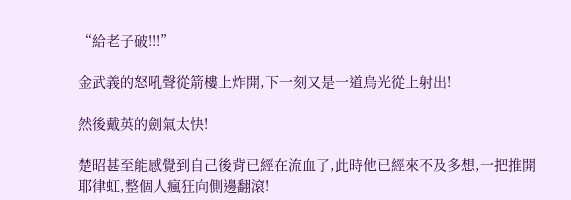“給老子破!!!”

金武義的怒吼聲從箭樓上炸開,下一刻又是一道烏光從上射出!

然後戴英的劍氣太快!

楚昭甚至能感覺到自己後背已經在流血了,此時他已經來不及多想,一把推開耶律虹,整個人瘋狂向側邊翻滾!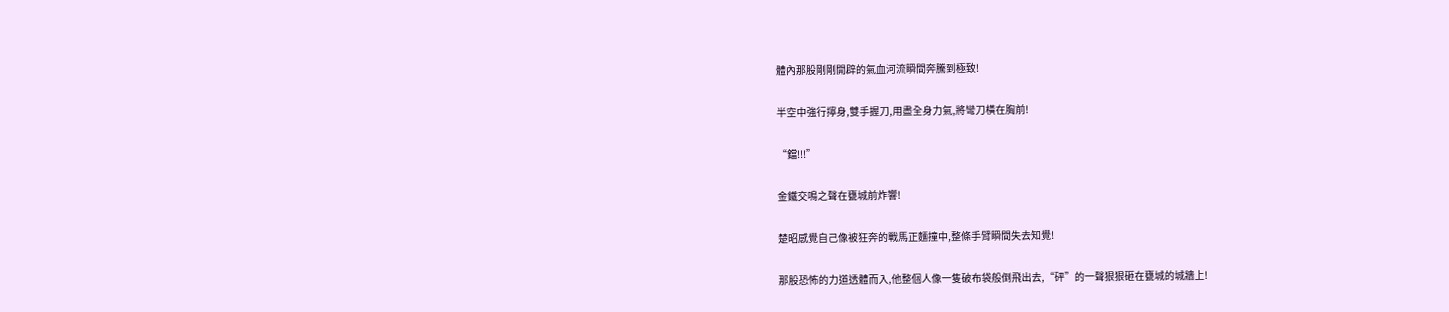體內那股剛剛開辟的氣血河流瞬間奔騰到極致!

半空中強行擰身,雙手握刀,用盡全身力氣,將彎刀橫在胸前!

“鐺!!!”

金鐵交鳴之聲在甕城前炸響!

楚昭感覺自己像被狂奔的戰馬正麵撞中,整條手臂瞬間失去知覺!

那股恐怖的力道透體而入,他整個人像一隻破布袋般倒飛出去,“砰”的一聲狠狠砸在甕城的城牆上!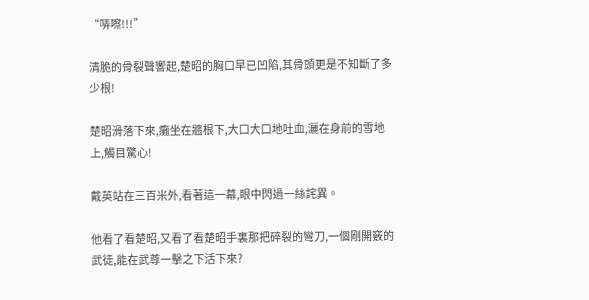“哢嚓!!!”

清脆的骨裂聲響起,楚昭的胸口早已凹陷,其骨頭更是不知斷了多少根!

楚昭滑落下來,癱坐在牆根下,大口大口地吐血,灑在身前的雪地上,觸目驚心!

戴英站在三百米外,看著這一幕,眼中閃過一絲詫異。

他看了看楚昭,又看了看楚昭手裏那把碎裂的彎刀,一個剛開竅的武徒,能在武尊一擊之下活下來?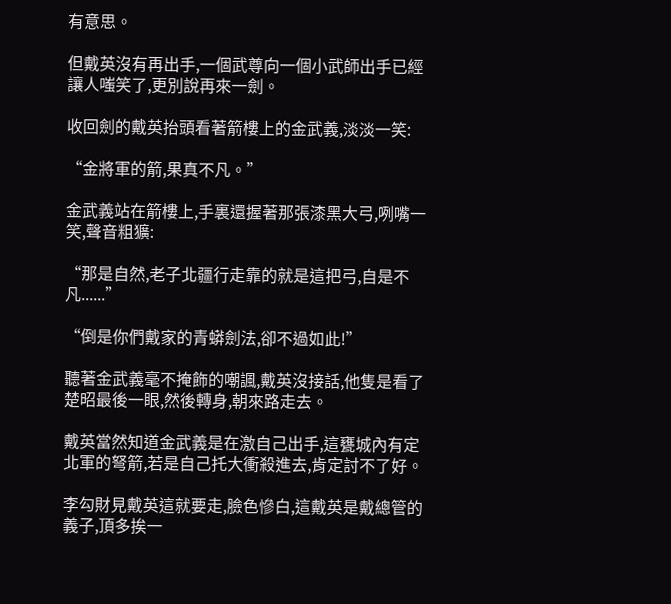有意思。

但戴英沒有再出手,一個武尊向一個小武師出手已經讓人嗤笑了,更別說再來一劍。

收回劍的戴英抬頭看著箭樓上的金武義,淡淡一笑:

“金將軍的箭,果真不凡。”

金武義站在箭樓上,手裏還握著那張漆黑大弓,咧嘴一笑,聲音粗獷:

“那是自然,老子北疆行走靠的就是這把弓,自是不凡......”

“倒是你們戴家的青蟒劍法,卻不過如此!”

聽著金武義毫不掩飾的嘲諷,戴英沒接話,他隻是看了楚昭最後一眼,然後轉身,朝來路走去。

戴英當然知道金武義是在激自己出手,這甕城內有定北軍的弩箭,若是自己托大衝殺進去,肯定討不了好。

李勾財見戴英這就要走,臉色慘白,這戴英是戴總管的義子,頂多挨一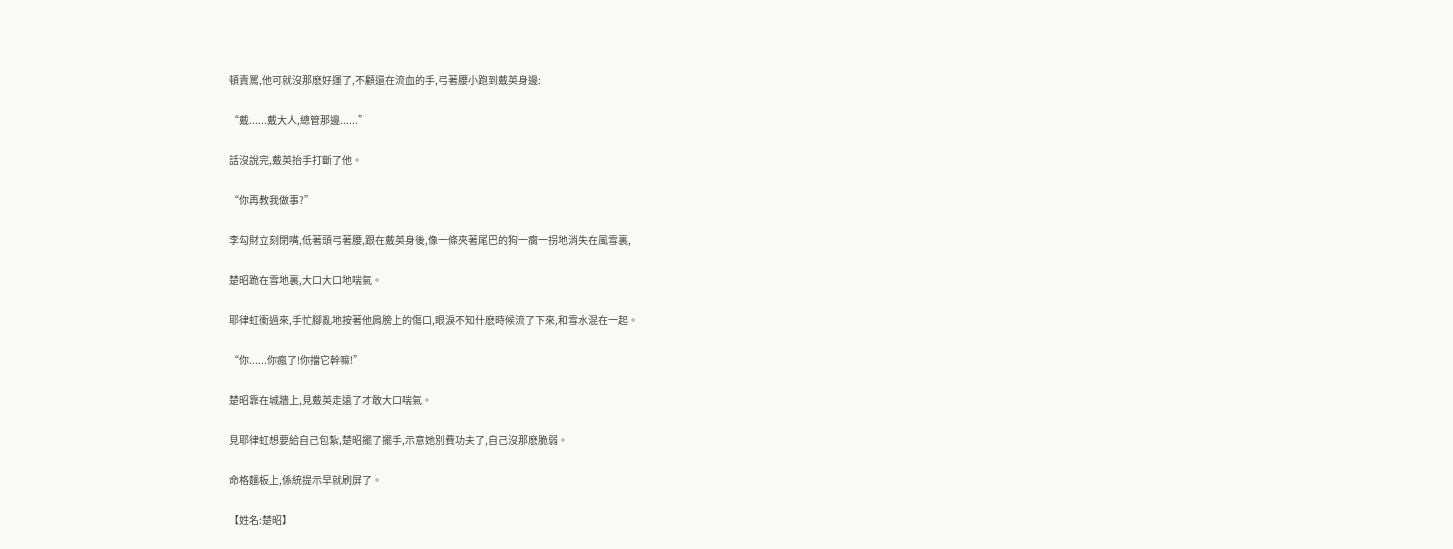頓責罵,他可就沒那麽好運了,不顧還在流血的手,弓著腰小跑到戴英身邊:

“戴......戴大人,總管那邊......”

話沒說完,戴英抬手打斷了他。

“你再教我做事?”

李勾財立刻閉嘴,低著頭弓著腰,跟在戴英身後,像一條夾著尾巴的狗一瘸一拐地消失在風雪裏,

楚昭跪在雪地裏,大口大口地喘氣。

耶律虹衝過來,手忙腳亂地按著他肩膀上的傷口,眼淚不知什麽時候流了下來,和雪水混在一起。

“你......你瘋了!你擋它幹嘛!”

楚昭靠在城牆上,見戴英走遠了才敢大口喘氣。

見耶律虹想要給自己包紮,楚昭擺了擺手,示意她別費功夫了,自己沒那麽脆弱。

命格麵板上,係統提示早就刷屏了。

【姓名:楚昭】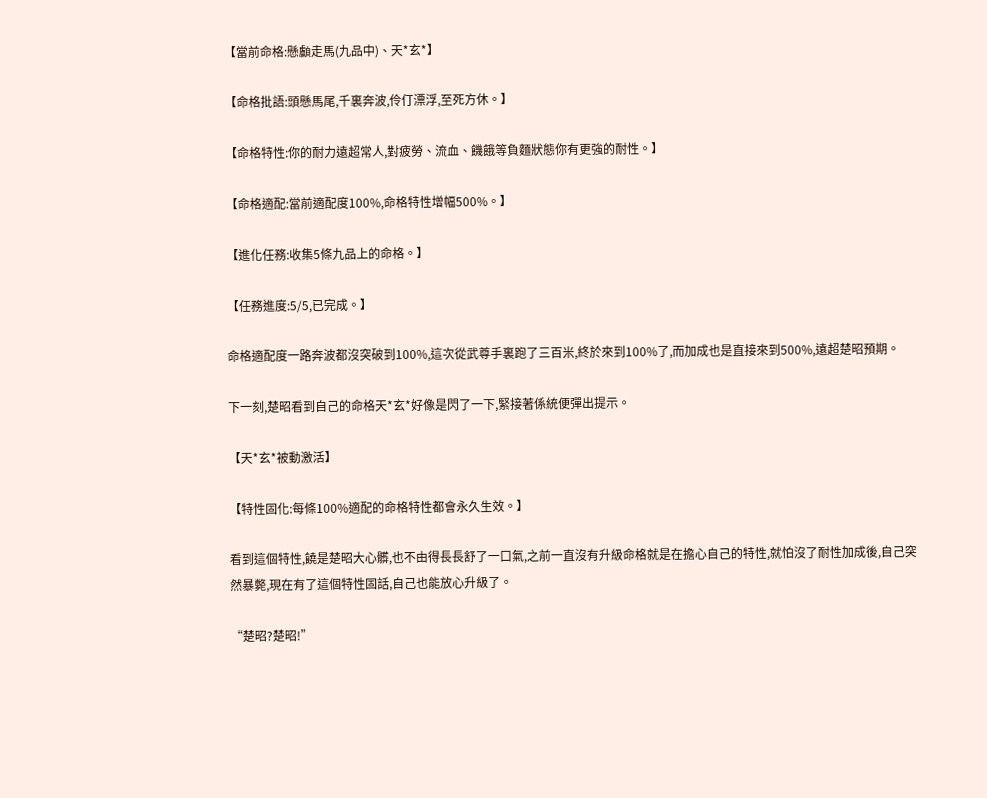【當前命格:懸顱走馬(九品中)、天*玄*】

【命格批語:頭懸馬尾,千裏奔波,伶仃漂浮,至死方休。】

【命格特性:你的耐力遠超常人,對疲勞、流血、饑餓等負麵狀態你有更強的耐性。】

【命格適配:當前適配度100%,命格特性增幅500%。】

【進化任務:收集5條九品上的命格。】

【任務進度:5/5,已完成。】

命格適配度一路奔波都沒突破到100%,這次從武尊手裏跑了三百米,終於來到100%了,而加成也是直接來到500%,遠超楚昭預期。

下一刻,楚昭看到自己的命格天*玄*好像是閃了一下,緊接著係統便彈出提示。

【天*玄*被動激活】

【特性固化:每條100%適配的命格特性都會永久生效。】

看到這個特性,饒是楚昭大心髒,也不由得長長舒了一口氣,之前一直沒有升級命格就是在擔心自己的特性,就怕沒了耐性加成後,自己突然暴斃,現在有了這個特性固話,自己也能放心升級了。

“楚昭?楚昭!”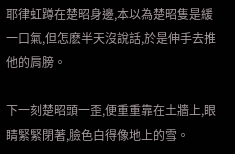耶律虹蹲在楚昭身邊,本以為楚昭隻是緩一口氣,但怎麽半天沒說話,於是伸手去推他的肩膀。

下一刻楚昭頭一歪,便重重靠在土牆上,眼睛緊緊閉著,臉色白得像地上的雪。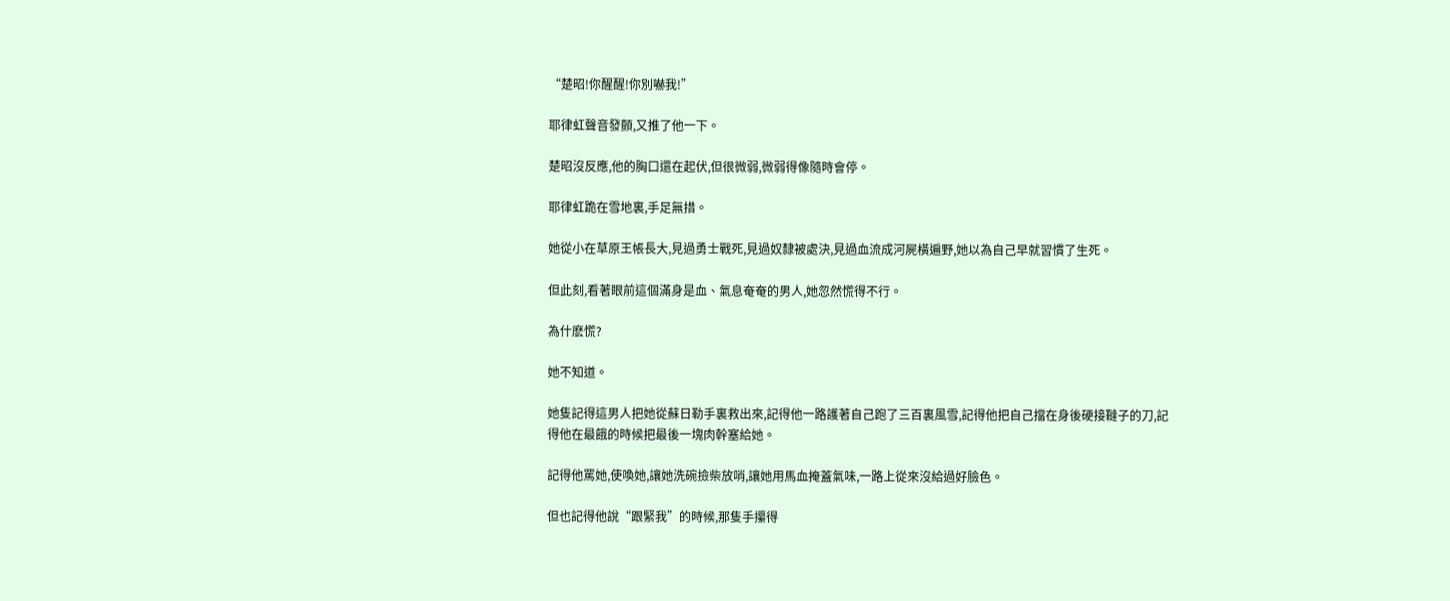“楚昭!你醒醒!你別嚇我!”

耶律虹聲音發顫,又推了他一下。

楚昭沒反應,他的胸口還在起伏,但很微弱,微弱得像隨時會停。

耶律虹跪在雪地裏,手足無措。

她從小在草原王帳長大,見過勇士戰死,見過奴隸被處決,見過血流成河屍橫遍野,她以為自己早就習慣了生死。

但此刻,看著眼前這個滿身是血、氣息奄奄的男人,她忽然慌得不行。

為什麽慌?

她不知道。

她隻記得這男人把她從蘇日勒手裏救出來,記得他一路護著自己跑了三百裏風雪,記得他把自己擋在身後硬接韃子的刀,記得他在最餓的時候把最後一塊肉幹塞給她。

記得他罵她,使喚她,讓她洗碗撿柴放哨,讓她用馬血掩蓋氣味,一路上從來沒給過好臉色。

但也記得他說“跟緊我”的時候,那隻手攥得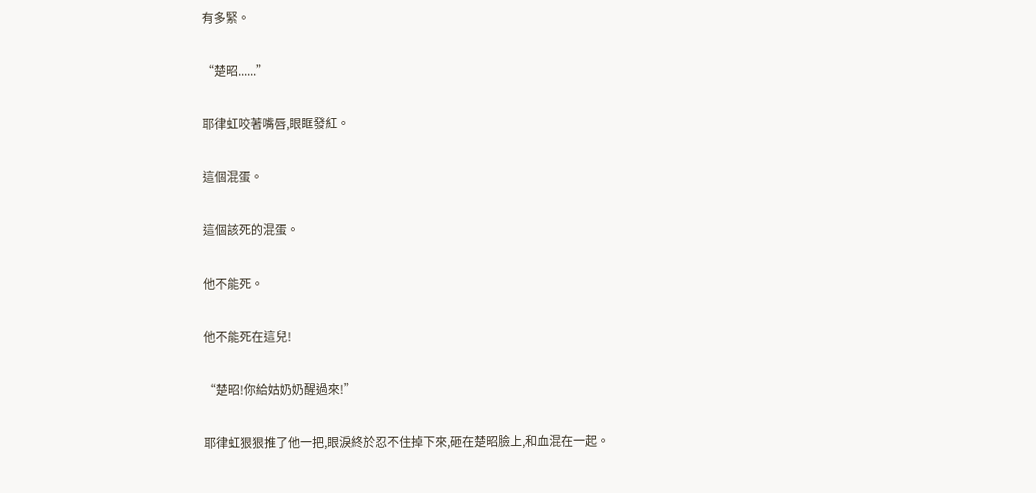有多緊。

“楚昭......”

耶律虹咬著嘴唇,眼眶發紅。

這個混蛋。

這個該死的混蛋。

他不能死。

他不能死在這兒!

“楚昭!你給姑奶奶醒過來!”

耶律虹狠狠推了他一把,眼淚終於忍不住掉下來,砸在楚昭臉上,和血混在一起。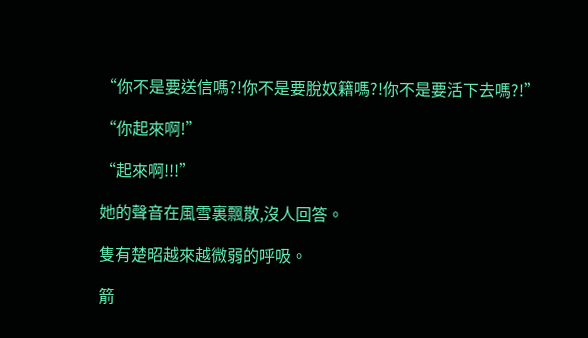“你不是要送信嗎?!你不是要脫奴籍嗎?!你不是要活下去嗎?!”

“你起來啊!”

“起來啊!!!”

她的聲音在風雪裏飄散,沒人回答。

隻有楚昭越來越微弱的呼吸。

箭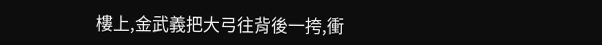樓上,金武義把大弓往背後一挎,衝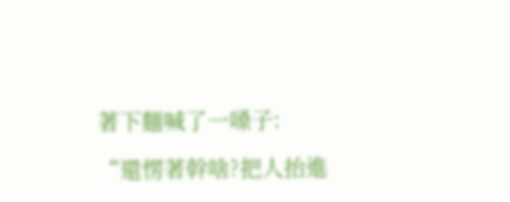著下麵喊了一嗓子:

“還愣著幹啥?把人抬進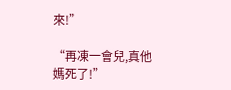來!”

“再凍一會兒,真他媽死了!”